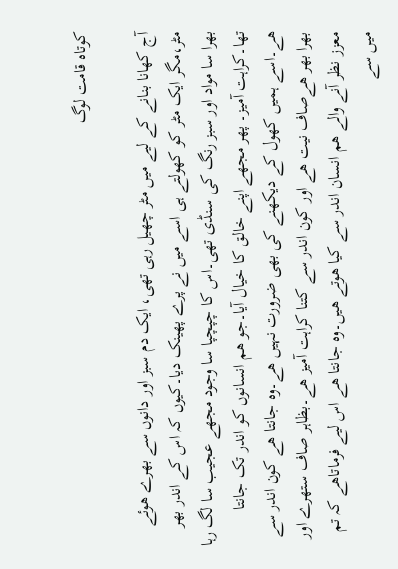کوتاہ قامت لوگ

آج کھانا بنانے کے لیے میں مٹر چھیل رہی تھی، ایک دم سبز اور دانوں سے بھرے ھوئے مٹر،مگر ایک مٹر کو کھولتے ہی اسے میں نے پرے پھینک دیا۔کیوں کہ اس کے اندر بھر بھرا سا مواد اور سبز رنگ کی سنڈی تھی۔اس کا چپچپا سا وجود مجھے عجیب سا لگ رہا تھا۔کراہت آمیز۔ پھر مجھے اپنے خالق کا خیال آیا۔جو ھم انسانوں کو اندر تک جانتا ھے۔اسے ہمیں کھول کے دیکھنے کی بھی ضرورت نہیں ھے۔وہ جانتا ھے کون اندر سے بھرا بھر ھےصاف نیت ھے اور کون اندر سے کتنا کراہت آمیز ھے۔بظاہر صاف ستھرے اور معزز نظر آنے والے ھم انسان اندر سے کیا ھوتے ھیں۔وہ جانتا ھے اس لیے فرماتاھے کہ تم میں سے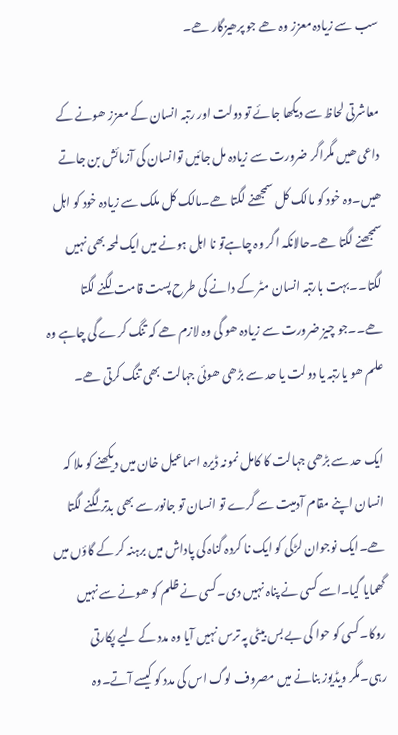سب سے زیادہ معزز وہ ھے جو پرھیزگار ھے۔

معاشرتی لحاظ سے دیکھا جائے تو دولت اور رتبہ انسان کے معزز ھونے کے داعی ھیں مگراگر ضرورت سے زیادہ مل جائیں توانسان کی آزمائش بن جاتے ھیں۔وہ خود کو مالک کل سمجھنے لگتا ھے۔مالک کل ملک سے زیادہ خود کو اہل سمجھنے لگتا ھے۔حالانکہ اگر وہ چاہےتو نا اہل ہونے میں ایک لمحہ بھی نہیں لگتا۔۔بہت بارتبہ انسان مٹر کے دانے کی طرح پست قامت لگنے لگتا ھے۔۔جو چیز ضرورت سے زیادہ ھو گی وہ لازم ھے کہ تنگ کرے گی چاہے وہ علم ھو یارتبہ یا دولت یا حد سے بڑھی ھوئی جہالت بھی تنگ کرتی ھے۔

ایک حد سے بڑھی جہالت کا کامل نمونہ ڈیرہ اسماعیل خان میں دیکھنے کو ملا کہ انسان اپنے مقام آدمیت سے گرے تو انسان تو جانور سے بھی بدتر لگنے لگتا ھے۔ایک نوجوان لڑکی کو ایک نا کردہ گناہ کی پاداش میں برہنہ کر کے گاؤں میں گھمایا گیا۔اسے کسی نے پناہ نہیں دی۔کسی نے ظلم کو ھونے سے نہیں روکا۔کسی کو حوا کی بے بس بیٹی پہ ترس نہیں آیا وہ مدد کے لیے پکارتی رہی۔مگر ویڈیوز بنانے میں مصروف لوگ اس کی مدد کو کیسے آتے۔وہ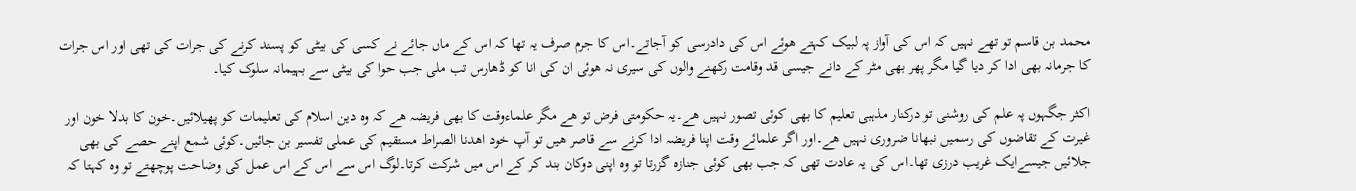محمد بن قاسم تو تھے نہیں کہ اس کی آواز پہ لبیک کہتے ھوئے اس کی دادرسی کو آجاتے۔اس کا جرم صرف یہ تھا کہ اس کے ماں جائے نے کسی کی بیٹی کو پسند کرنے کی جرات کی تھی اور اس جرات کا جرمانہ بھی ادا کر دیا گیا مگر پھر بھی مٹر کے دانے جیسی قد وقامت رکھنے والوں کی سیری نہ ھوئی ان کی انا کو ڈھارس تب ملی جب حوا کی بیٹی سے بہیمانہ سلوک کیا۔

اکثر جگہوں پہ علم کی روشنی تو درکنار مذہبی تعلیم کا بھی کوئی تصور نہیں ھے۔یہ حکومتی فرض تو ھے مگر علماءوقت کا بھی فریضہ ھے کہ وہ دین اسلام کی تعلیمات کو پھیلائیں۔خون کا بدلا خون اور غیرت کے تقاضوں کی رسمیں نبھانا ضروری نہیں ھے۔اور اگر علمائے وقت اپنا فریضہ ادا کرنے سے قاصر ھیں تو آپ خود اھدنا الصراط مستقیم کی عملی تفسیر بن جائیں۔کوئی شمع اپنے حصے کی بھی جلائیں جیسےایک غریب درزی تھا۔اس کی یہ عادت تھی کہ جب بھی کوئی جنازہ گزرتا تو وہ اپنی دوکان بند کر کے اس میں شرکت کرتا۔لوگ اس سے اس کے اس عمل کی وضاحت پوچھتے تو وہ کہتا کہ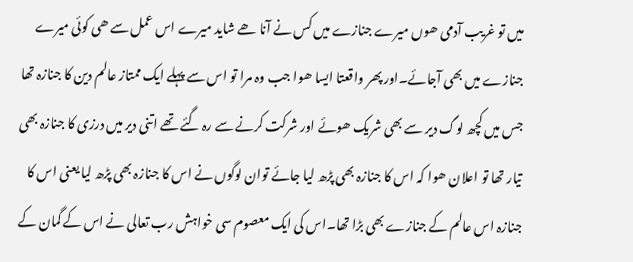میں تو غریب آدمی ھوں میرے جنازے میں کس نے آنا ھے شاید میرے اس عمل سے ھی کوئی میرے جنازے میں بھی آجائے۔اور پھر واقعتا ایسا ھوا جب وہ مرا تو اس سے پہلے ایک ممتاز عالم دین کا جنازہ تھا جس میں کچھ لوگ دیر سے بھی شریک ھوئے اور شرکت کرنے سے رہ گئے تھے اتنی دیر میں درزی کا جنازہ بھی تیار تھا تو اعلان ھوا کہ اس کا جنازہ بھی پڑھ لیا جائے توان لوگوں نے اس کا جنازہ بھی پڑھ لیا یعنی اس کا جنازہ اس عالم کے جنازے بھی بڑا تھا۔اس کی ایک معصوم سی خواہش رب تعالی نے اس کے گمان کے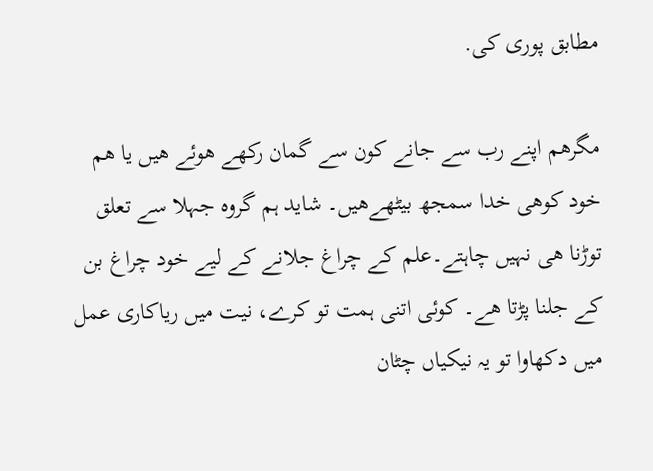مطابق پوری کی.

مگرھم اپنے رب سے جانے کون سے گمان رکھے ھوئے ھیں یا ھم خود کوھی خدا سمجھ بیٹھےھیں۔ شاید ہم گروہ جہلا سے تعلق توڑنا ھی نہیں چاہتے۔علم کے چراغ جلانے کے لیے خود چراغ بن کے جلنا پڑتا ھے۔ کوئی اتنی ہمت تو کرے، نیت میں ریاکاری عمل میں دکھاوا تو یہ نیکیاں چٹان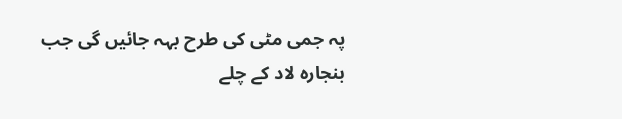پہ جمی مٹی کی طرح بہہ جائیں گی جب بنجارہ لاد کے چلے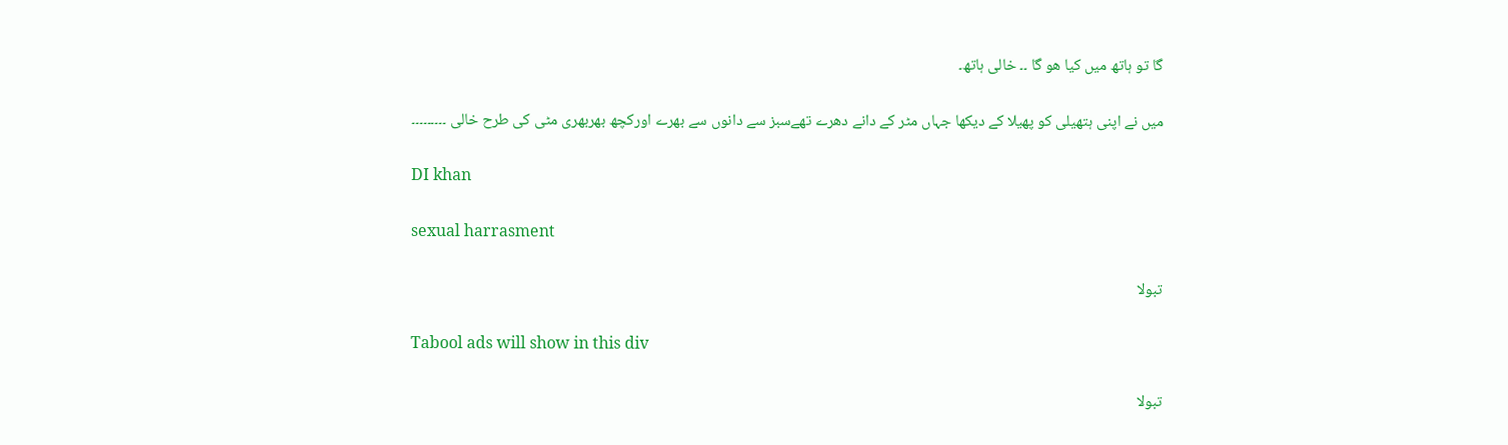گا تو ہاتھ میں کیا ھو گا ۔۔ خالی ہاتھ۔

میں نے اپنی ہتھیلی کو پھیلا کے دیکھا جہاں مٹر کے دانے دھرے تھےسبز سے دانوں سے بھرے اورکچھ بھربھری مٹی کی طرح خالی ۔۔۔۔۔۔۔۔۔

DI khan

sexual harrasment

تبولا

Tabool ads will show in this div

تبولا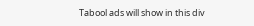Tabool ads will show in this div